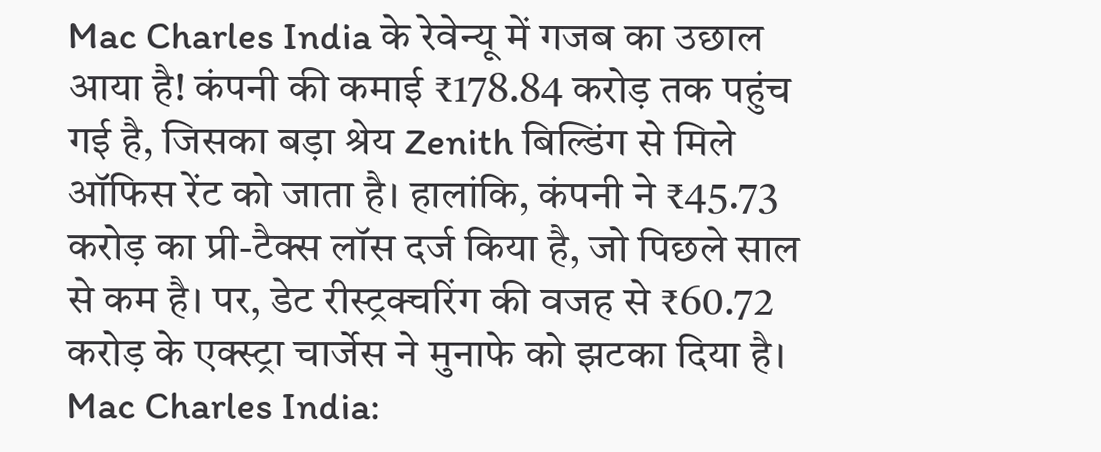Mac Charles India के रेवेन्यू में गजब का उछाल आया है! कंपनी की कमाई ₹178.84 करोड़ तक पहुंच गई है, जिसका बड़ा श्रेय Zenith बिल्डिंग से मिले ऑफिस रेंट को जाता है। हालांकि, कंपनी ने ₹45.73 करोड़ का प्री-टैक्स लॉस दर्ज किया है, जो पिछले साल से कम है। पर, डेट रीस्ट्रक्चरिंग की वजह से ₹60.72 करोड़ के एक्स्ट्रा चार्जेस ने मुनाफे को झटका दिया है।
Mac Charles India: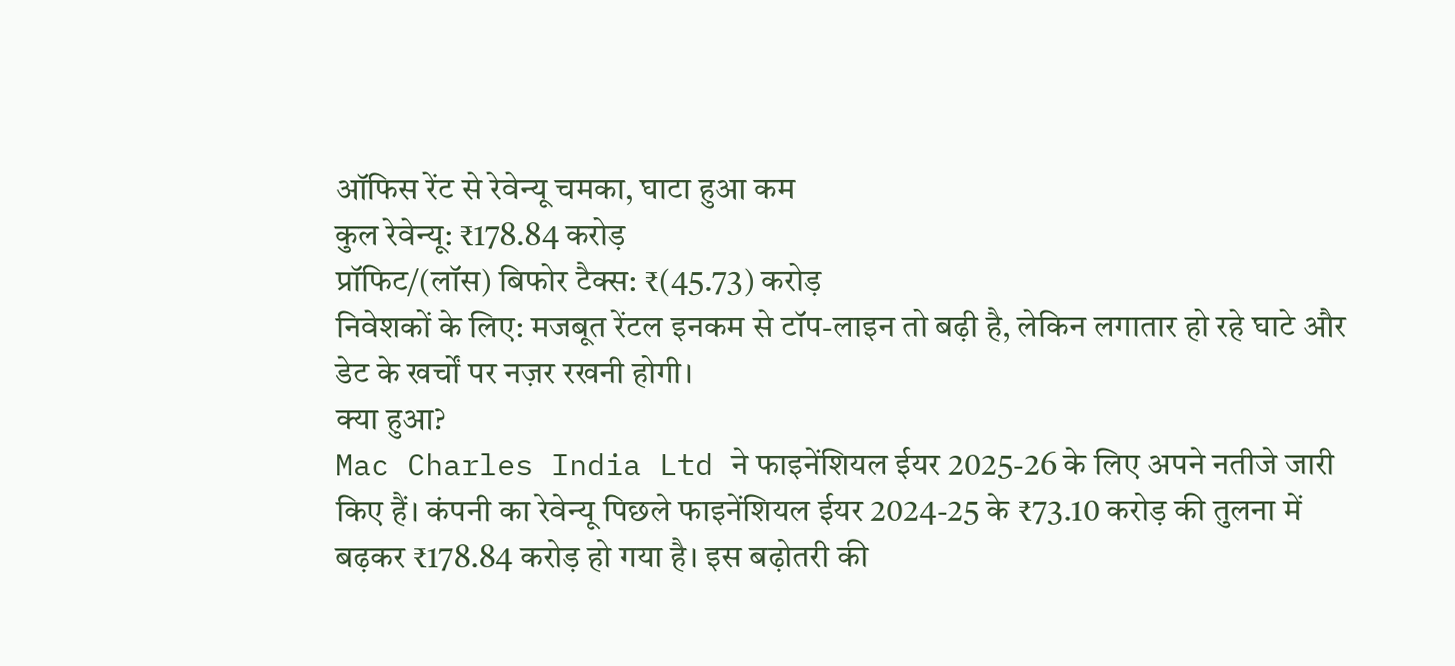ऑफिस रेंट से रेवेन्यू चमका, घाटा हुआ कम
कुल रेवेन्यू: ₹178.84 करोड़
प्रॉफिट/(लॉस) बिफोर टैक्स: ₹(45.73) करोड़
निवेशकों के लिए: मजबूत रेंटल इनकम से टॉप-लाइन तो बढ़ी है, लेकिन लगातार हो रहे घाटे और डेट के खर्चों पर नज़र रखनी होगी।
क्या हुआ?
Mac Charles India Ltd ने फाइनेंशियल ईयर 2025-26 के लिए अपने नतीजे जारी किए हैं। कंपनी का रेवेन्यू पिछले फाइनेंशियल ईयर 2024-25 के ₹73.10 करोड़ की तुलना में बढ़कर ₹178.84 करोड़ हो गया है। इस बढ़ोतरी की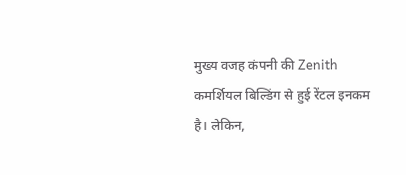मुख्य वजह कंपनी की Zenith कमर्शियल बिल्डिंग से हुई रेंटल इनकम है। लेकिन,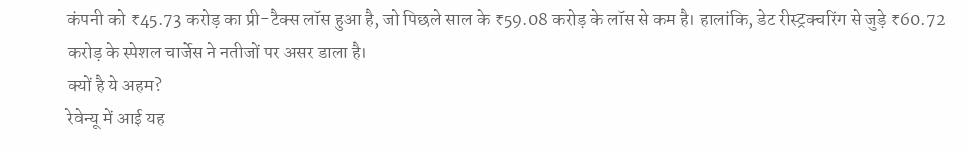कंपनी को ₹45.73 करोड़ का प्री-टैक्स लॉस हुआ है, जो पिछले साल के ₹59.08 करोड़ के लॉस से कम है। हालांकि, डेट रीस्ट्रक्चरिंग से जुड़े ₹60.72 करोड़ के स्पेशल चार्जेस ने नतीजों पर असर डाला है।
क्यों है ये अहम?
रेवेन्यू में आई यह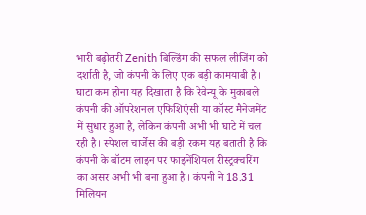भारी बढ़ोतरी Zenith बिल्डिंग की सफल लीजिंग को दर्शाती है, जो कंपनी के लिए एक बड़ी कामयाबी है। घाटा कम होना यह दिखाता है कि रेवेन्यू के मुकाबले कंपनी की ऑपरेशनल एफिशिएंसी या कॉस्ट मैनेजमेंट में सुधार हुआ है, लेकिन कंपनी अभी भी घाटे में चल रही है। स्पेशल चार्जेस की बड़ी रकम यह बताती है कि कंपनी के बॉटम लाइन पर फाइनेंशियल रीस्ट्रक्चरिंग का असर अभी भी बना हुआ है। कंपनी ने 18.31 मिलियन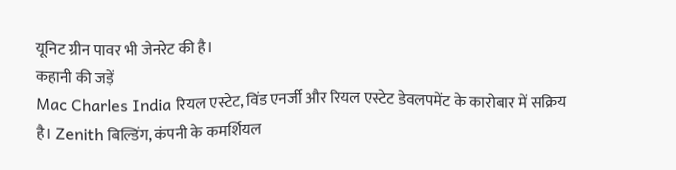यूनिट ग्रीन पावर भी जेनरेट की है।
कहानी की जड़ें
Mac Charles India रियल एस्टेट, विंड एनर्जी और रियल एस्टेट डेवलपमेंट के कारोबार में सक्रिय है। Zenith बिल्डिंग, कंपनी के कमर्शियल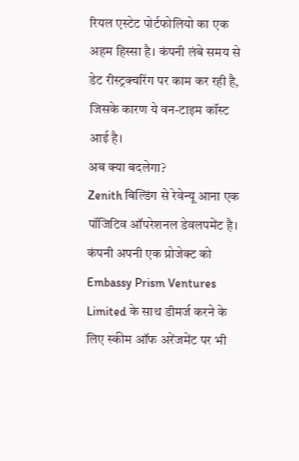रियल एस्टेट पोर्टफोलियो का एक अहम हिस्सा है। कंपनी लंबे समय से डेट रीस्ट्रक्चरिंग पर काम कर रही है, जिसके कारण ये वन-टाइम कॉस्ट आई है।
अब क्या बदलेगा?
Zenith बिल्डिंग से रेवेन्यू आना एक पॉजिटिव ऑपरेशनल डेवलपमेंट है। कंपनी अपनी एक प्रोजेक्ट को Embassy Prism Ventures Limited के साथ डीमर्ज करने के लिए स्कीम ऑफ अरेंजमेंट पर भी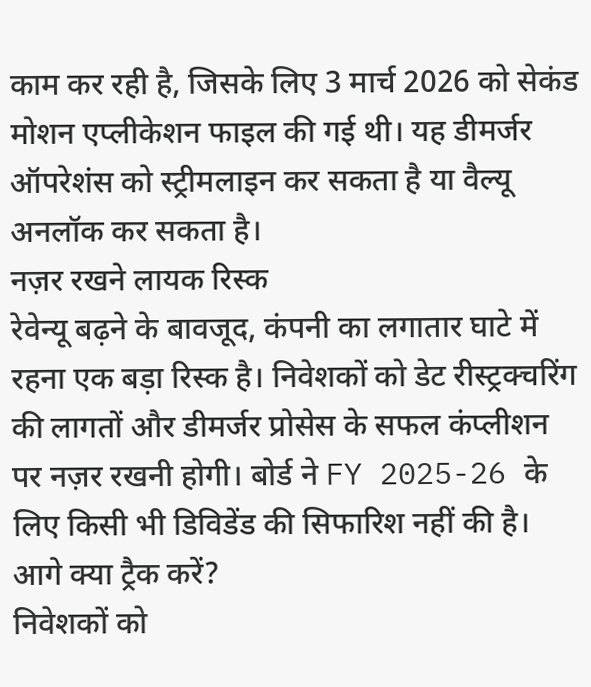काम कर रही है, जिसके लिए 3 मार्च 2026 को सेकंड मोशन एप्लीकेशन फाइल की गई थी। यह डीमर्जर ऑपरेशंस को स्ट्रीमलाइन कर सकता है या वैल्यू अनलॉक कर सकता है।
नज़र रखने लायक रिस्क
रेवेन्यू बढ़ने के बावजूद, कंपनी का लगातार घाटे में रहना एक बड़ा रिस्क है। निवेशकों को डेट रीस्ट्रक्चरिंग की लागतों और डीमर्जर प्रोसेस के सफल कंप्लीशन पर नज़र रखनी होगी। बोर्ड ने FY 2025-26 के लिए किसी भी डिविडेंड की सिफारिश नहीं की है।
आगे क्या ट्रैक करें?
निवेशकों को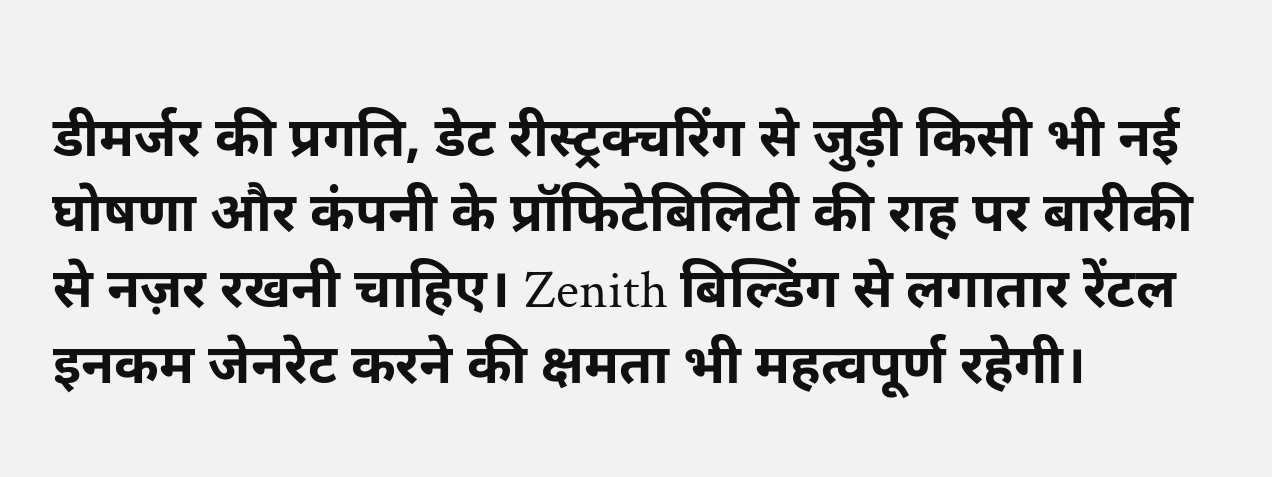डीमर्जर की प्रगति, डेट रीस्ट्रक्चरिंग से जुड़ी किसी भी नई घोषणा और कंपनी के प्रॉफिटेबिलिटी की राह पर बारीकी से नज़र रखनी चाहिए। Zenith बिल्डिंग से लगातार रेंटल इनकम जेनरेट करने की क्षमता भी महत्वपूर्ण रहेगी।